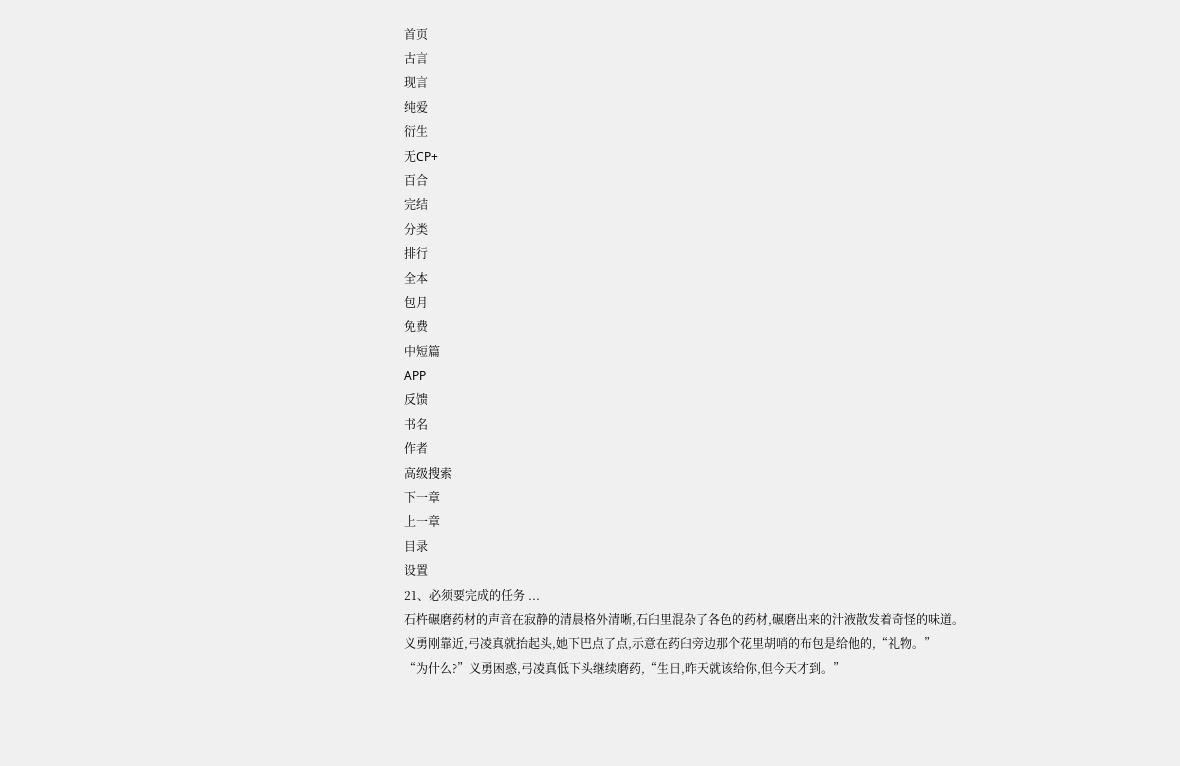首页
古言
现言
纯爱
衍生
无CP+
百合
完结
分类
排行
全本
包月
免费
中短篇
APP
反馈
书名
作者
高级搜索
下一章
上一章
目录
设置
21、必须要完成的任务 ...
石杵碾磨药材的声音在寂静的清晨格外清晰,石臼里混杂了各色的药材,碾磨出来的汁液散发着奇怪的味道。
义勇刚靠近,弓凌真就抬起头,她下巴点了点,示意在药臼旁边那个花里胡哨的布包是给他的,“礼物。”
“为什么?”义勇困惑,弓凌真低下头继续磨药,“生日,昨天就该给你,但今天才到。”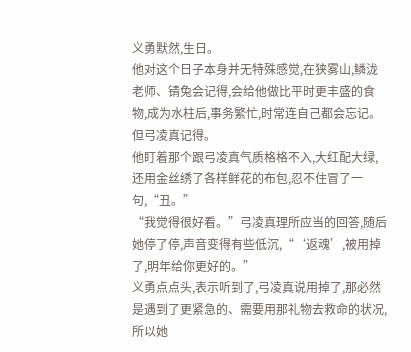义勇默然,生日。
他对这个日子本身并无特殊感觉,在狭雾山,鳞泷老师、锖兔会记得,会给他做比平时更丰盛的食物,成为水柱后,事务繁忙,时常连自己都会忘记。
但弓凌真记得。
他盯着那个跟弓凌真气质格格不入,大红配大绿,还用金丝绣了各样鲜花的布包,忍不住冒了一句,“丑。”
“我觉得很好看。”弓凌真理所应当的回答,随后她停了停,声音变得有些低沉,“‘返魂’,被用掉了,明年给你更好的。”
义勇点点头,表示听到了,弓凌真说用掉了,那必然是遇到了更紧急的、需要用那礼物去救命的状况,所以她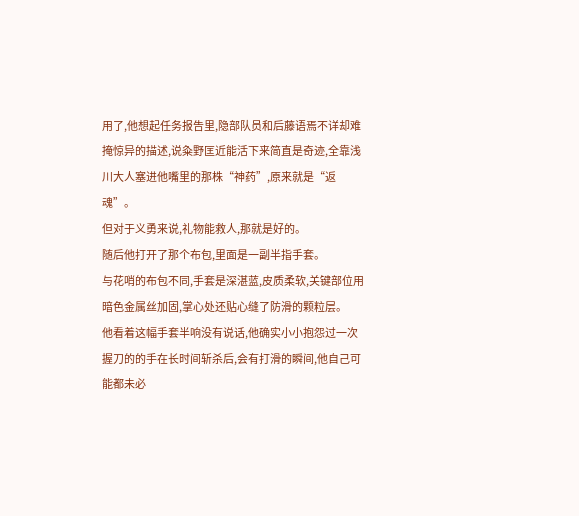用了,他想起任务报告里,隐部队员和后藤语焉不详却难掩惊异的描述,说粂野匡近能活下来简直是奇迹,全靠浅川大人塞进他嘴里的那株“神药”,原来就是“返魂”。
但对于义勇来说,礼物能救人,那就是好的。
随后他打开了那个布包,里面是一副半指手套。
与花哨的布包不同,手套是深湛蓝,皮质柔软,关键部位用暗色金属丝加固,掌心处还贴心缝了防滑的颗粒层。
他看着这幅手套半响没有说话,他确实小小抱怨过一次握刀的的手在长时间斩杀后,会有打滑的瞬间,他自己可能都未必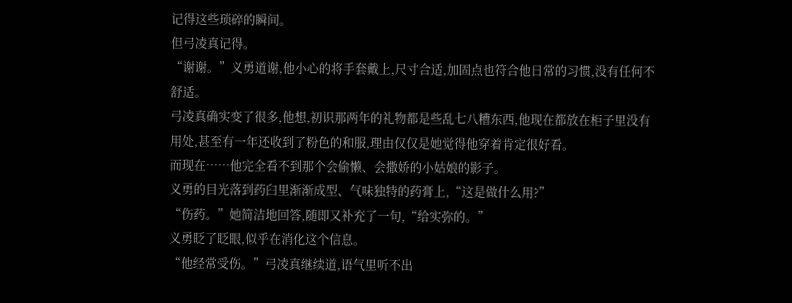记得这些琐碎的瞬间。
但弓凌真记得。
“谢谢。”义勇道谢,他小心的将手套戴上,尺寸合适,加固点也符合他日常的习惯,没有任何不舒适。
弓凌真确实变了很多,他想,初识那两年的礼物都是些乱七八糟东西,他现在都放在柜子里没有用处,甚至有一年还收到了粉色的和服,理由仅仅是她觉得他穿着肯定很好看。
而现在……他完全看不到那个会偷懒、会撒娇的小姑娘的影子。
义勇的目光落到药臼里渐渐成型、气味独特的药膏上,“这是做什么用?”
“伤药。”她简洁地回答,随即又补充了一句,“给实弥的。”
义勇眨了眨眼,似乎在消化这个信息。
“他经常受伤。”弓凌真继续道,语气里听不出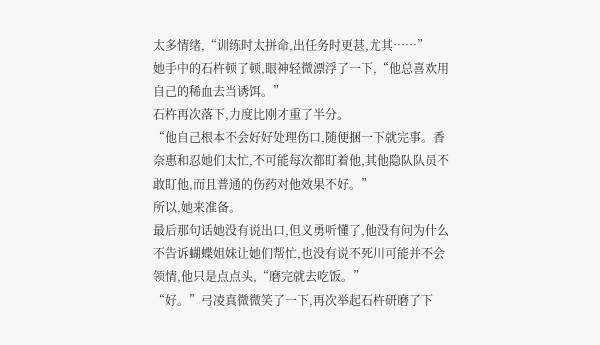太多情绪,“训练时太拼命,出任务时更甚,尤其……”
她手中的石杵顿了顿,眼神轻微漂浮了一下,“他总喜欢用自己的稀血去当诱饵。”
石杵再次落下,力度比刚才重了半分。
“他自己根本不会好好处理伤口,随便捆一下就完事。香奈惠和忍她们太忙,不可能每次都盯着他,其他隐队队员不敢盯他,而且普通的伤药对他效果不好。”
所以,她来准备。
最后那句话她没有说出口,但义勇听懂了,他没有问为什么不告诉蝴蝶姐妹让她们帮忙,也没有说不死川可能并不会领情,他只是点点头,“磨完就去吃饭。”
“好。”弓凌真微微笑了一下,再次举起石杵研磨了下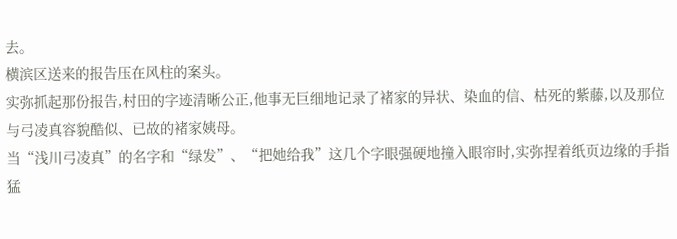去。
横滨区送来的报告压在风柱的案头。
实弥抓起那份报告,村田的字迹清晰公正,他事无巨细地记录了褚家的异状、染血的信、枯死的紫藤,以及那位与弓凌真容貌酷似、已故的褚家姨母。
当“浅川弓凌真”的名字和“绿发”、“把她给我”这几个字眼强硬地撞入眼帘时,实弥捏着纸页边缘的手指猛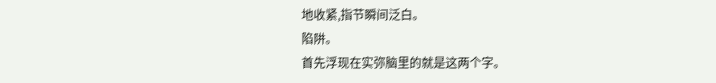地收紧,指节瞬间泛白。
陷阱。
首先浮现在实弥脑里的就是这两个字。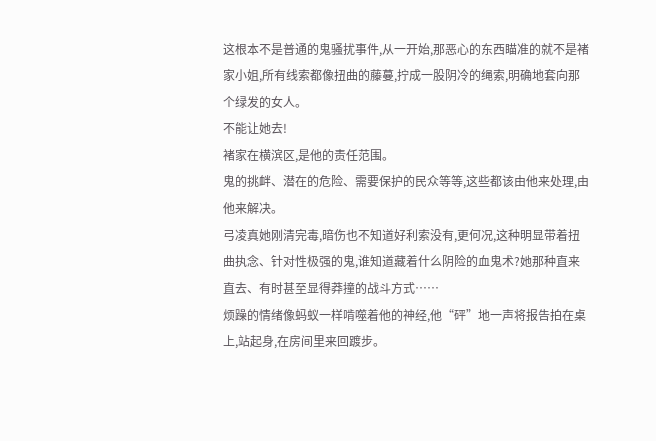这根本不是普通的鬼骚扰事件,从一开始,那恶心的东西瞄准的就不是褚家小姐,所有线索都像扭曲的藤蔓,拧成一股阴冷的绳索,明确地套向那个绿发的女人。
不能让她去!
褚家在横滨区,是他的责任范围。
鬼的挑衅、潜在的危险、需要保护的民众等等,这些都该由他来处理,由他来解决。
弓凌真她刚清完毒,暗伤也不知道好利索没有,更何况,这种明显带着扭曲执念、针对性极强的鬼,谁知道藏着什么阴险的血鬼术?她那种直来直去、有时甚至显得莽撞的战斗方式……
烦躁的情绪像蚂蚁一样啃噬着他的神经,他“砰”地一声将报告拍在桌上,站起身,在房间里来回踱步。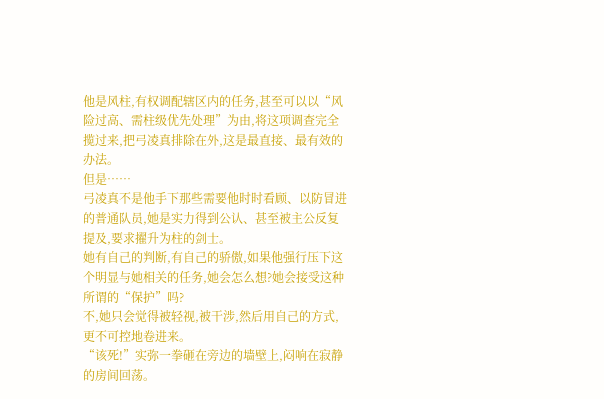他是风柱,有权调配辖区内的任务,甚至可以以“风险过高、需柱级优先处理”为由,将这项调查完全揽过来,把弓凌真排除在外,这是最直接、最有效的办法。
但是……
弓凌真不是他手下那些需要他时时看顾、以防冒进的普通队员,她是实力得到公认、甚至被主公反复提及,要求擢升为柱的剑士。
她有自己的判断,有自己的骄傲,如果他强行压下这个明显与她相关的任务,她会怎么想?她会接受这种所谓的“保护”吗?
不,她只会觉得被轻视,被干涉,然后用自己的方式,更不可控地卷进来。
“该死!”实弥一拳砸在旁边的墙壁上,闷响在寂静的房间回荡。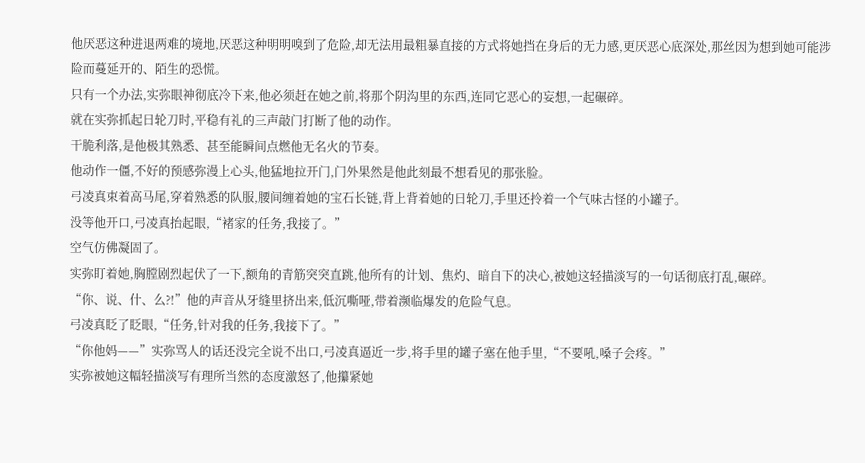他厌恶这种进退两难的境地,厌恶这种明明嗅到了危险,却无法用最粗暴直接的方式将她挡在身后的无力感,更厌恶心底深处,那丝因为想到她可能涉险而蔓延开的、陌生的恐慌。
只有一个办法,实弥眼神彻底冷下来,他必须赶在她之前,将那个阴沟里的东西,连同它恶心的妄想,一起碾碎。
就在实弥抓起日轮刀时,平稳有礼的三声敲门打断了他的动作。
干脆利落,是他极其熟悉、甚至能瞬间点燃他无名火的节奏。
他动作一僵,不好的预感弥漫上心头,他猛地拉开门,门外果然是他此刻最不想看见的那张脸。
弓凌真束着高马尾,穿着熟悉的队服,腰间缠着她的宝石长链,背上背着她的日轮刀,手里还拎着一个气味古怪的小罐子。
没等他开口,弓凌真抬起眼,“褚家的任务,我接了。”
空气仿佛凝固了。
实弥盯着她,胸膛剧烈起伏了一下,额角的青筋突突直跳,他所有的计划、焦灼、暗自下的决心,被她这轻描淡写的一句话彻底打乱,碾碎。
“你、说、什、么?!”他的声音从牙缝里挤出来,低沉嘶哑,带着濒临爆发的危险气息。
弓凌真眨了眨眼,“任务,针对我的任务,我接下了。”
“你他妈——”实弥骂人的话还没完全说不出口,弓凌真逼近一步,将手里的罐子塞在他手里,“不要吼,嗓子会疼。”
实弥被她这幅轻描淡写有理所当然的态度激怒了,他攥紧她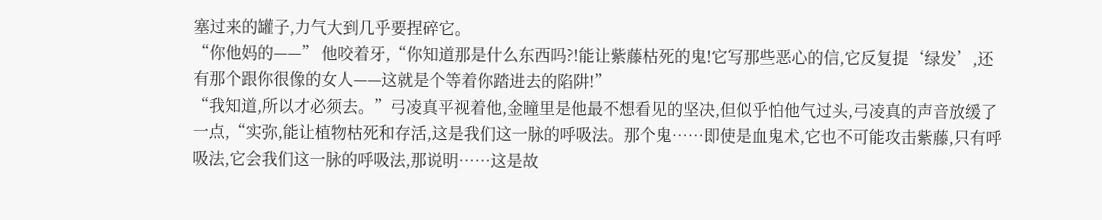塞过来的罐子,力气大到几乎要捏碎它。
“你他妈的——” 他咬着牙,“你知道那是什么东西吗?!能让紫藤枯死的鬼!它写那些恶心的信,它反复提‘绿发’,还有那个跟你很像的女人——这就是个等着你踏进去的陷阱!”
“我知道,所以才必须去。”弓凌真平视着他,金瞳里是他最不想看见的坚决,但似乎怕他气过头,弓凌真的声音放缓了一点,“实弥,能让植物枯死和存活,这是我们这一脉的呼吸法。那个鬼……即使是血鬼术,它也不可能攻击紫藤,只有呼吸法,它会我们这一脉的呼吸法,那说明……这是故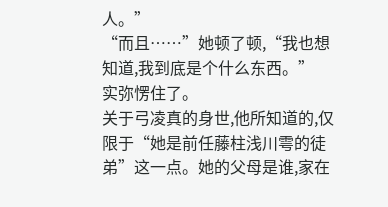人。”
“而且……”她顿了顿,“我也想知道,我到底是个什么东西。”
实弥愣住了。
关于弓凌真的身世,他所知道的,仅限于“她是前任藤柱浅川雩的徒弟”这一点。她的父母是谁,家在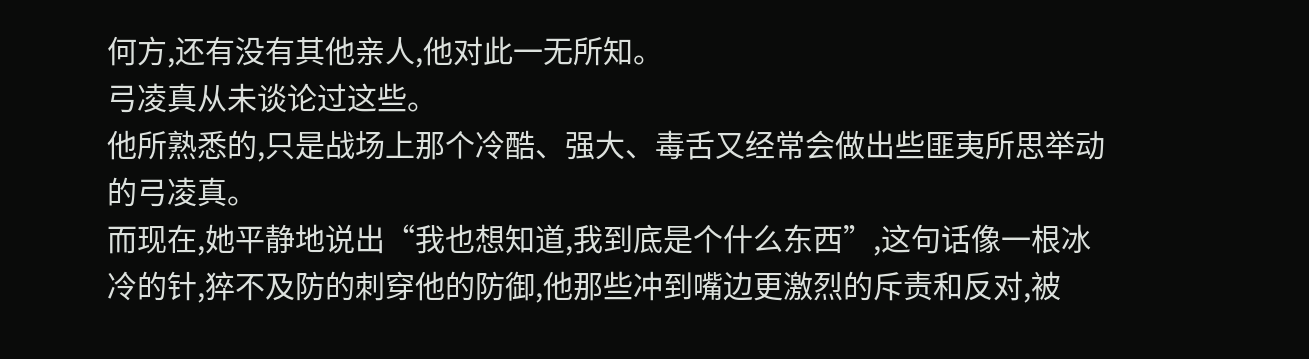何方,还有没有其他亲人,他对此一无所知。
弓凌真从未谈论过这些。
他所熟悉的,只是战场上那个冷酷、强大、毒舌又经常会做出些匪夷所思举动的弓凌真。
而现在,她平静地说出“我也想知道,我到底是个什么东西”,这句话像一根冰冷的针,猝不及防的刺穿他的防御,他那些冲到嘴边更激烈的斥责和反对,被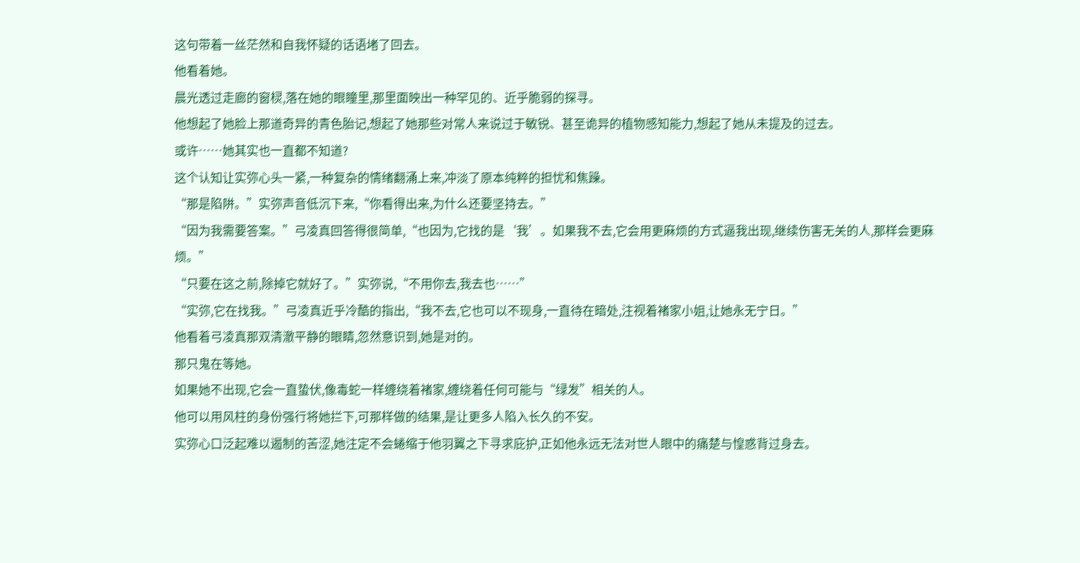这句带着一丝茫然和自我怀疑的话语堵了回去。
他看着她。
晨光透过走廊的窗棂,落在她的眼瞳里,那里面映出一种罕见的、近乎脆弱的探寻。
他想起了她脸上那道奇异的青色胎记,想起了她那些对常人来说过于敏锐、甚至诡异的植物感知能力,想起了她从未提及的过去。
或许……她其实也一直都不知道?
这个认知让实弥心头一紧,一种复杂的情绪翻涌上来,冲淡了原本纯粹的担忧和焦躁。
“那是陷阱。”实弥声音低沉下来,“你看得出来,为什么还要坚持去。”
“因为我需要答案。”弓凌真回答得很简单,“也因为,它找的是‘我’。如果我不去,它会用更麻烦的方式逼我出现,继续伤害无关的人,那样会更麻烦。”
“只要在这之前,除掉它就好了。”实弥说,“不用你去,我去也……”
“实弥,它在找我。”弓凌真近乎冷酷的指出,“我不去,它也可以不现身,一直待在暗处,注视着褚家小姐,让她永无宁日。”
他看着弓凌真那双清澈平静的眼睛,忽然意识到,她是对的。
那只鬼在等她。
如果她不出现,它会一直蛰伏,像毒蛇一样缠绕着褚家,缠绕着任何可能与“绿发”相关的人。
他可以用风柱的身份强行将她拦下,可那样做的结果,是让更多人陷入长久的不安。
实弥心口泛起难以遏制的苦涩,她注定不会蜷缩于他羽翼之下寻求庇护,正如他永远无法对世人眼中的痛楚与惶惑背过身去。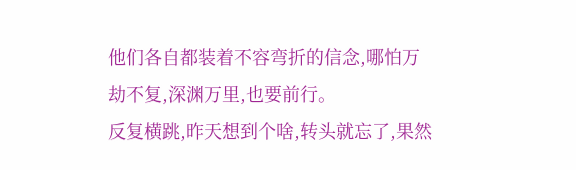他们各自都装着不容弯折的信念,哪怕万劫不复,深渊万里,也要前行。
反复横跳,昨天想到个啥,转头就忘了,果然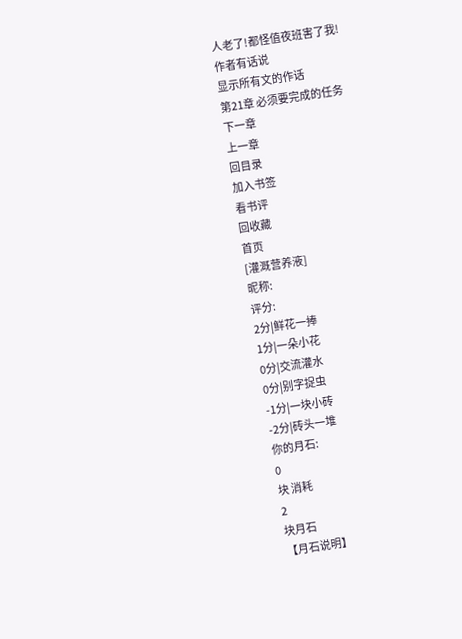人老了!都怪值夜班害了我!
作者有话说
显示所有文的作话
第21章 必须要完成的任务
下一章
上一章
回目录
加入书签
看书评
回收藏
首页
[灌溉营养液]
昵称:
评分:
2分|鲜花一捧
1分|一朵小花
0分|交流灌水
0分|别字捉虫
-1分|一块小砖
-2分|砖头一堆
你的月石:
0
块 消耗
2
块月石
【月石说明】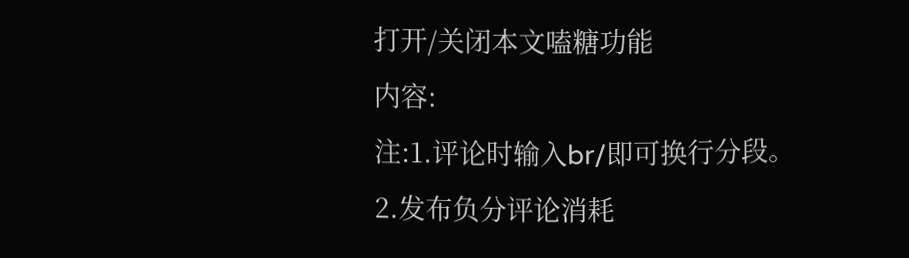打开/关闭本文嗑糖功能
内容:
注:1.评论时输入br/即可换行分段。
2.发布负分评论消耗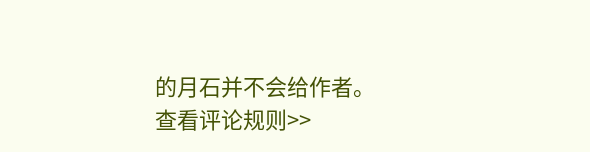的月石并不会给作者。
查看评论规则>>